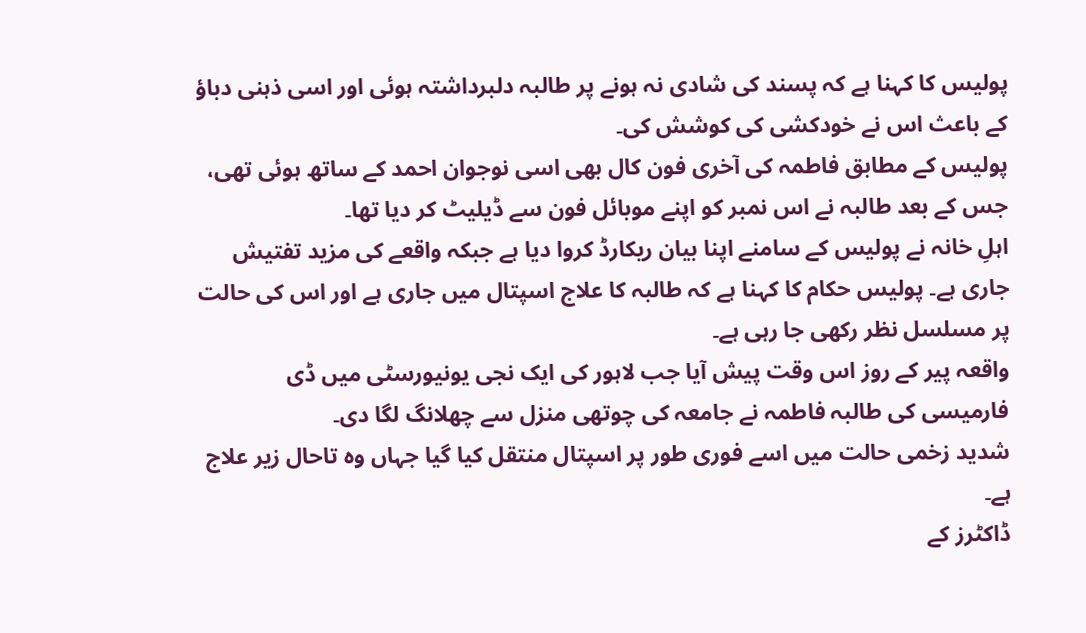پولیس کا کہنا ہے کہ پسند کی شادی نہ ہونے پر طالبہ دلبرداشتہ ہوئی اور اسی ذہنی دباؤ کے باعث اس نے خودکشی کی کوشش کی۔
پولیس کے مطابق فاطمہ کی آخری فون کال بھی اسی نوجوان احمد کے ساتھ ہوئی تھی، جس کے بعد طالبہ نے اس نمبر کو اپنے موبائل فون سے ڈیلیٹ کر دیا تھا۔
اہلِ خانہ نے پولیس کے سامنے اپنا بیان ریکارڈ کروا دیا ہے جبکہ واقعے کی مزید تفتیش جاری ہے۔ پولیس حکام کا کہنا ہے کہ طالبہ کا علاج اسپتال میں جاری ہے اور اس کی حالت پر مسلسل نظر رکھی جا رہی ہے۔
واقعہ پیر کے روز اس وقت پیش آیا جب لاہور کی ایک نجی یونیورسٹی میں ڈی فارمیسی کی طالبہ فاطمہ نے جامعہ کی چوتھی منزل سے چھلانگ لگا دی۔
شدید زخمی حالت میں اسے فوری طور پر اسپتال منتقل کیا گیا جہاں وہ تاحال زیر علاج ہے۔
ڈاکٹرز کے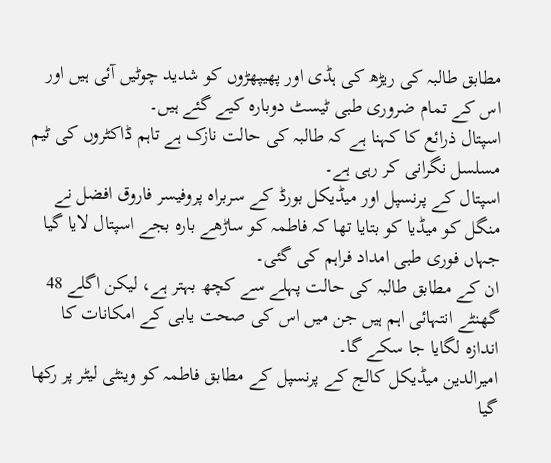مطابق طالبہ کی ریڑھ کی ہڈی اور پھیپھڑوں کو شدید چوٹیں آئی ہیں اور اس کے تمام ضروری طبی ٹیسٹ دوبارہ کیے گئے ہیں۔
اسپتال ذرائع کا کہنا ہے کہ طالبہ کی حالت نازک ہے تاہم ڈاکٹروں کی ٹیم مسلسل نگرانی کر رہی ہے۔
اسپتال کے پرنسپل اور میڈیکل بورڈ کے سربراہ پروفیسر فاروق افضل نے منگل کو میڈیا کو بتایا تھا کہ فاطمہ کو ساڑھے بارہ بجے اسپتال لایا گیا جہاں فوری طبی امداد فراہم کی گئی۔
ان کے مطابق طالبہ کی حالت پہلے سے کچھ بہتر ہے، لیکن اگلے 48 گھنٹے انتہائی اہم ہیں جن میں اس کی صحت یابی کے امکانات کا اندازہ لگایا جا سکے گا۔
امیرالدین میڈیکل کالج کے پرنسپل کے مطابق فاطمہ کو وینٹی لیٹر پر رکھا گیا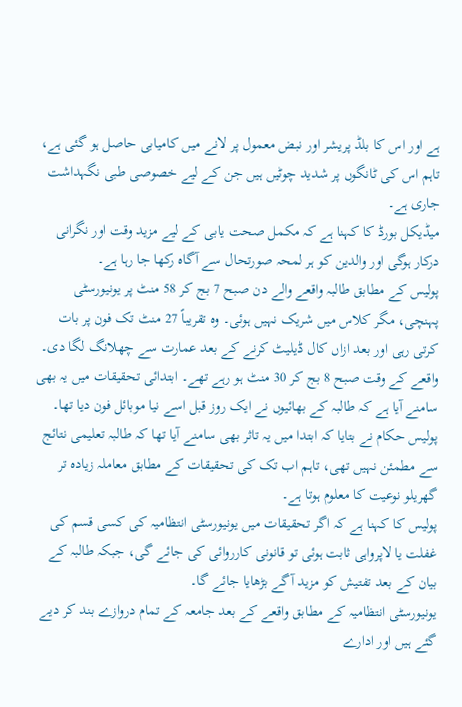ہے اور اس کا بلڈ پریشر اور نبض معمول پر لانے میں کامیابی حاصل ہو گئی ہے، تاہم اس کی ٹانگوں پر شدید چوٹیں ہیں جن کے لیے خصوصی طبی نگہداشت جاری ہے۔
میڈیکل بورڈ کا کہنا ہے کہ مکمل صحت یابی کے لیے مزید وقت اور نگرانی درکار ہوگی اور والدین کو ہر لمحہ صورتحال سے آگاہ رکھا جا رہا ہے۔
پولیس کے مطابق طالبہ واقعے والے دن صبح 7 بج کر 58 منٹ پر یونیورسٹی پہنچی، مگر کلاس میں شریک نہیں ہوئی۔ وہ تقریباً 27 منٹ تک فون پر بات کرتی رہی اور بعد ازاں کال ڈیلیٹ کرنے کے بعد عمارت سے چھلانگ لگا دی۔
واقعے کے وقت صبح 8 بج کر 30 منٹ ہو رہے تھے۔ ابتدائی تحقیقات میں یہ بھی سامنے آیا ہے کہ طالبہ کے بھائیوں نے ایک روز قبل اسے نیا موبائل فون دیا تھا۔
پولیس حکام نے بتایا کہ ابتدا میں یہ تاثر بھی سامنے آیا تھا کہ طالبہ تعلیمی نتائج سے مطمئن نہیں تھی، تاہم اب تک کی تحقیقات کے مطابق معاملہ زیادہ تر گھریلو نوعیت کا معلوم ہوتا ہے۔
پولیس کا کہنا ہے کہ اگر تحقیقات میں یونیورسٹی انتظامیہ کی کسی قسم کی غفلت یا لاپرواہی ثابت ہوئی تو قانونی کارروائی کی جائے گی، جبکہ طالبہ کے بیان کے بعد تفتیش کو مزید آگے بڑھایا جائے گا۔
یونیورسٹی انتظامیہ کے مطابق واقعے کے بعد جامعہ کے تمام دروازے بند کر دیے گئے ہیں اور ادارے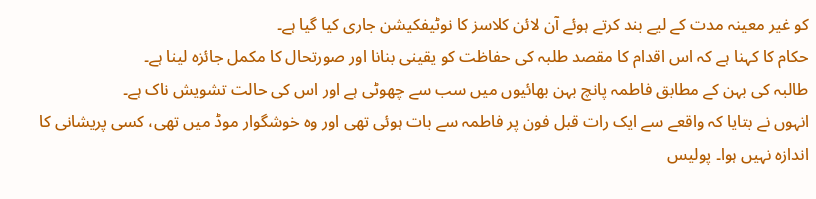کو غیر معینہ مدت کے لیے بند کرتے ہوئے آن لائن کلاسز کا نوٹیفکیشن جاری کیا گیا ہے۔
حکام کا کہنا ہے کہ اس اقدام کا مقصد طلبہ کی حفاظت کو یقینی بنانا اور صورتحال کا مکمل جائزہ لینا ہے۔
طالبہ کی بہن کے مطابق فاطمہ پانچ بہن بھائیوں میں سب سے چھوٹی ہے اور اس کی حالت تشویش ناک ہے۔
انہوں نے بتایا کہ واقعے سے ایک رات قبل فون پر فاطمہ سے بات ہوئی تھی اور وہ خوشگوار موڈ میں تھی، کسی پریشانی کا اندازہ نہیں ہوا۔ پولیس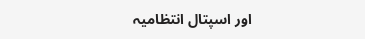اور اسپتال انتظامیہ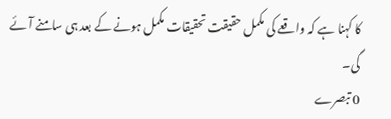کا کہنا ہے کہ واقعے کی مکمل حقیقت تحقیقات مکمل ہونے کے بعد ہی سامنے آئے گی۔
0 تبصرے